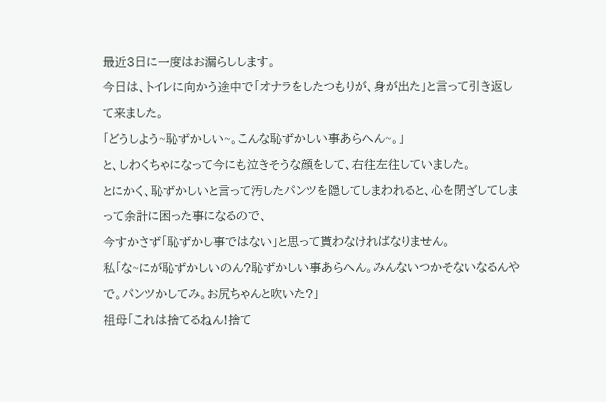最近3日に一度はお漏らしします。
今日は、トイレに向かう途中で「オナラをしたつもりが、身が出た」と言って引き返して来ました。
「どうしよう~恥ずかしい~。こんな恥ずかしい事あらへん~。」
と、しわくちゃになって今にも泣きそうな顔をして、右往左往していました。
とにかく、恥ずかしいと言って汚したパンツを隠してしまわれると、心を閉ざしてしまって余計に困った事になるので、
今すかさず「恥ずかし事ではない」と思って貰わなければなりません。
私「な~にが恥ずかしいのん?恥ずかしい事あらへん。みんないつかそないなるんやで。パンツかしてみ。お尻ちゃんと吹いた?」
祖母「これは捨てるねん!捨て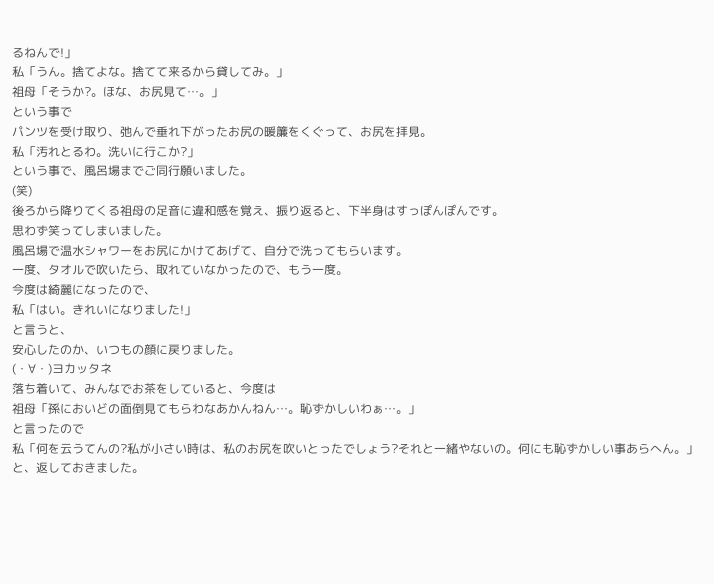るねんで!」
私「うん。捨てよな。捨てて来るから貸してみ。」
祖母「そうか?。ほな、お尻見て…。」
という事で
パンツを受け取り、弛んで垂れ下がったお尻の暖簾をくぐって、お尻を拝見。
私「汚れとるわ。洗いに行こか?」
という事で、風呂場までご同行願いました。
(笑)
後ろから降りてくる祖母の足音に違和感を覚え、振り返ると、下半身はすっぽんぽんです。
思わず笑ってしまいました。
風呂場で温水シャワーをお尻にかけてあげて、自分で洗ってもらいます。
一度、タオルで吹いたら、取れていなかったので、もう一度。
今度は綺麗になったので、
私「はい。きれいになりました!」
と言うと、
安心したのか、いつもの顔に戻りました。
(・∀・)ヨカッタネ
落ち着いて、みんなでお茶をしていると、今度は
祖母「孫においどの面倒見てもらわなあかんねん…。恥ずかしいわぁ…。」
と言ったので
私「何を云うてんの?私が小さい時は、私のお尻を吹いとったでしょう?それと一緒やないの。何にも恥ずかしい事あらへん。」
と、返しておきました。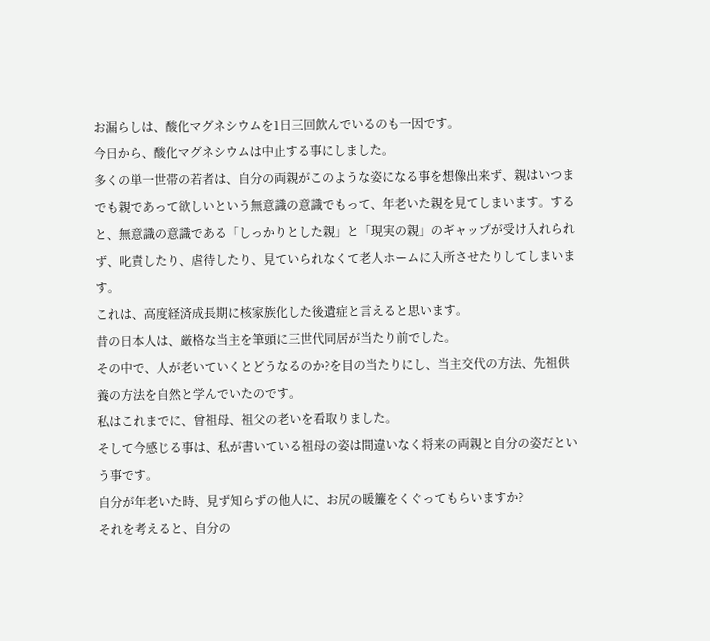お漏らしは、酸化マグネシウムを1日三回飲んでいるのも一因です。
今日から、酸化マグネシウムは中止する事にしました。
多くの単一世帯の若者は、自分の両親がこのような姿になる事を想像出来ず、親はいつまでも親であって欲しいという無意識の意識でもって、年老いた親を見てしまいます。すると、無意識の意識である「しっかりとした親」と「現実の親」のギャップが受け入れられず、叱責したり、虐待したり、見ていられなくて老人ホームに入所させたりしてしまいます。
これは、高度経済成長期に核家族化した後遺症と言えると思います。
昔の日本人は、厳格な当主を筆頭に三世代同居が当たり前でした。
その中で、人が老いていくとどうなるのか?を目の当たりにし、当主交代の方法、先祖供養の方法を自然と学んでいたのです。
私はこれまでに、曾祖母、祖父の老いを看取りました。
そして今感じる事は、私が書いている祖母の姿は間違いなく将来の両親と自分の姿だという事です。
自分が年老いた時、見ず知らずの他人に、お尻の暖簾をくぐってもらいますか?
それを考えると、自分の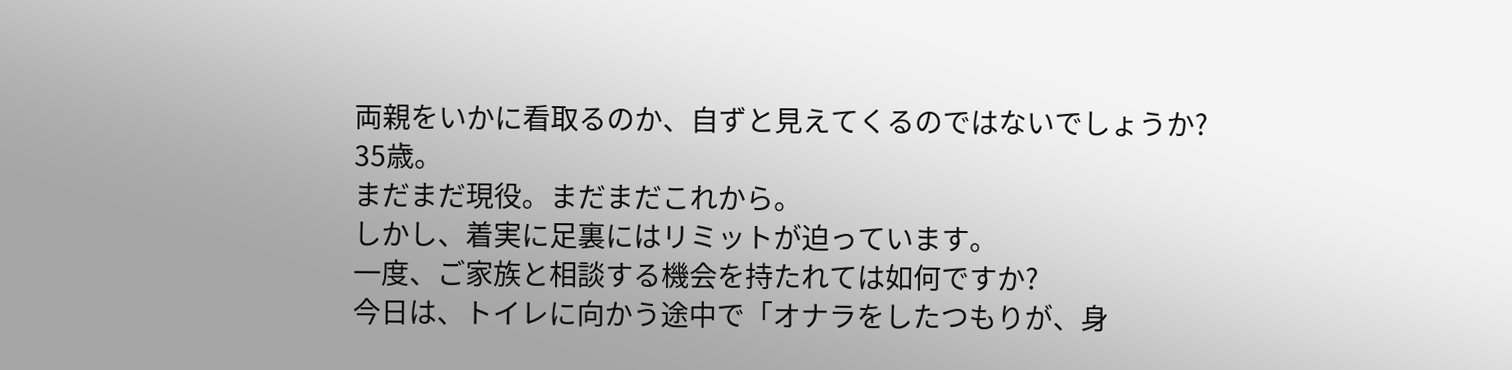両親をいかに看取るのか、自ずと見えてくるのではないでしょうか?
35歳。
まだまだ現役。まだまだこれから。
しかし、着実に足裏にはリミットが迫っています。
一度、ご家族と相談する機会を持たれては如何ですか?
今日は、トイレに向かう途中で「オナラをしたつもりが、身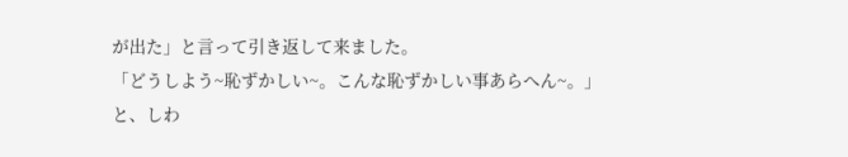が出た」と言って引き返して来ました。
「どうしよう~恥ずかしい~。こんな恥ずかしい事あらへん~。」
と、しわ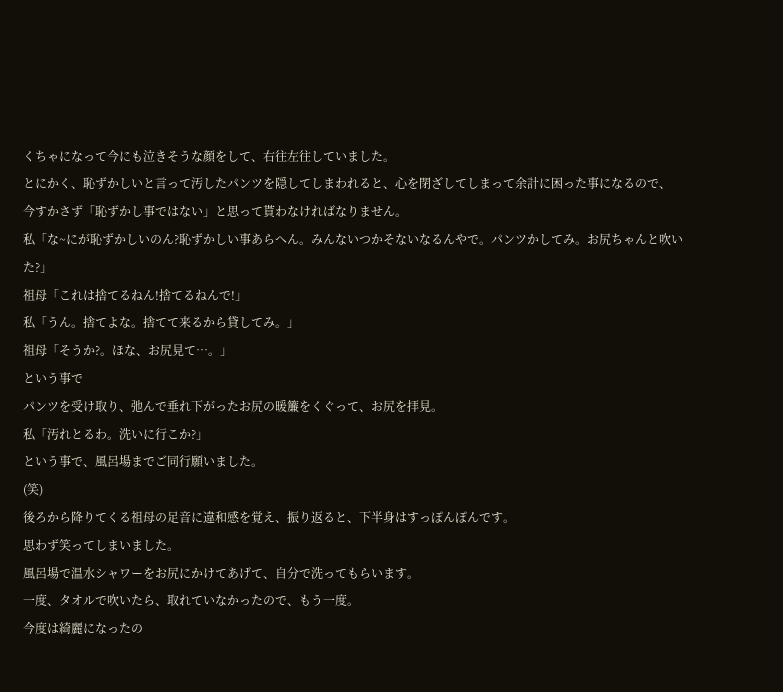くちゃになって今にも泣きそうな顔をして、右往左往していました。
とにかく、恥ずかしいと言って汚したパンツを隠してしまわれると、心を閉ざしてしまって余計に困った事になるので、
今すかさず「恥ずかし事ではない」と思って貰わなければなりません。
私「な~にが恥ずかしいのん?恥ずかしい事あらへん。みんないつかそないなるんやで。パンツかしてみ。お尻ちゃんと吹いた?」
祖母「これは捨てるねん!捨てるねんで!」
私「うん。捨てよな。捨てて来るから貸してみ。」
祖母「そうか?。ほな、お尻見て…。」
という事で
パンツを受け取り、弛んで垂れ下がったお尻の暖簾をくぐって、お尻を拝見。
私「汚れとるわ。洗いに行こか?」
という事で、風呂場までご同行願いました。
(笑)
後ろから降りてくる祖母の足音に違和感を覚え、振り返ると、下半身はすっぽんぽんです。
思わず笑ってしまいました。
風呂場で温水シャワーをお尻にかけてあげて、自分で洗ってもらいます。
一度、タオルで吹いたら、取れていなかったので、もう一度。
今度は綺麗になったの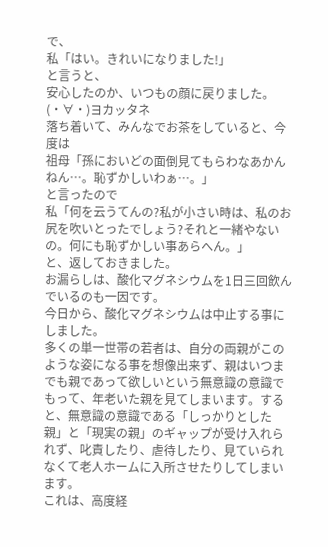で、
私「はい。きれいになりました!」
と言うと、
安心したのか、いつもの顔に戻りました。
(・∀・)ヨカッタネ
落ち着いて、みんなでお茶をしていると、今度は
祖母「孫においどの面倒見てもらわなあかんねん…。恥ずかしいわぁ…。」
と言ったので
私「何を云うてんの?私が小さい時は、私のお尻を吹いとったでしょう?それと一緒やないの。何にも恥ずかしい事あらへん。」
と、返しておきました。
お漏らしは、酸化マグネシウムを1日三回飲んでいるのも一因です。
今日から、酸化マグネシウムは中止する事にしました。
多くの単一世帯の若者は、自分の両親がこのような姿になる事を想像出来ず、親はいつまでも親であって欲しいという無意識の意識でもって、年老いた親を見てしまいます。すると、無意識の意識である「しっかりとした親」と「現実の親」のギャップが受け入れられず、叱責したり、虐待したり、見ていられなくて老人ホームに入所させたりしてしまいます。
これは、高度経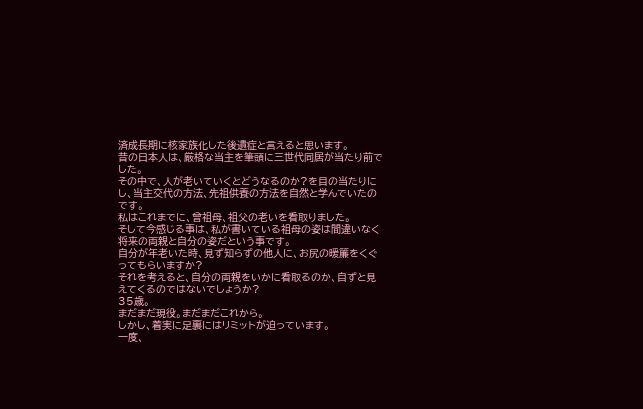済成長期に核家族化した後遺症と言えると思います。
昔の日本人は、厳格な当主を筆頭に三世代同居が当たり前でした。
その中で、人が老いていくとどうなるのか?を目の当たりにし、当主交代の方法、先祖供養の方法を自然と学んでいたのです。
私はこれまでに、曾祖母、祖父の老いを看取りました。
そして今感じる事は、私が書いている祖母の姿は間違いなく将来の両親と自分の姿だという事です。
自分が年老いた時、見ず知らずの他人に、お尻の暖簾をくぐってもらいますか?
それを考えると、自分の両親をいかに看取るのか、自ずと見えてくるのではないでしょうか?
35歳。
まだまだ現役。まだまだこれから。
しかし、着実に足裏にはリミットが迫っています。
一度、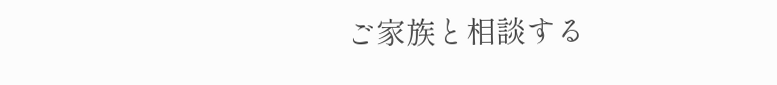ご家族と相談する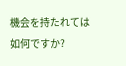機会を持たれては如何ですか?